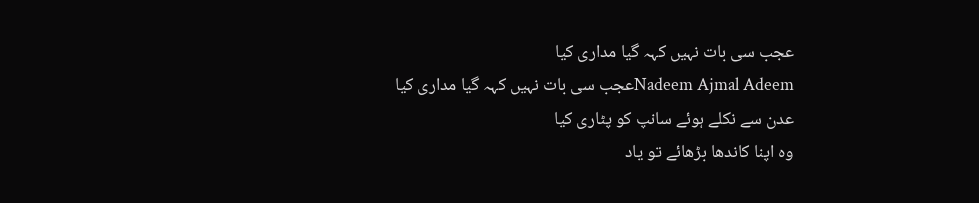عجب سی بات نہیں کہہ گیا مداری کیا
Nadeem Ajmal Adeemعجب سی بات نہیں کہہ گیا مداری کیا
عدن سے نکلے ہوئے سانپ کو پٹاری کیا
وہ اپنا کاندھا بڑھائے تو یاد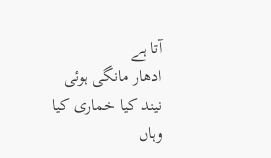آتا ہے
ادھار مانگی ہوئی نیند کیا خماری کیا
وہاں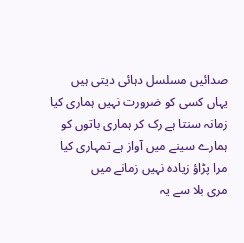صدائیں مسلسل دہائی دیتی ہیں
یہاں کسی کو ضرورت نہیں ہماری کیا
زمانہ سنتا ہے رک کر ہماری باتوں کو
ہمارے سینے میں آواز ہے تمہاری کیا
مرا پڑاؤ زیادہ نہیں زمانے میں
مری بلا سے یہ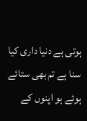ہوتی ہے دنیا داری کیا
سنا ہے تم بھی ستائے ہوئے ہو اپنوں کے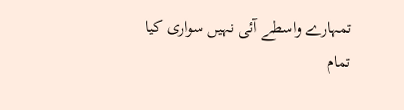تمہارے واسطے آئی نہیں سواری کیا
تمام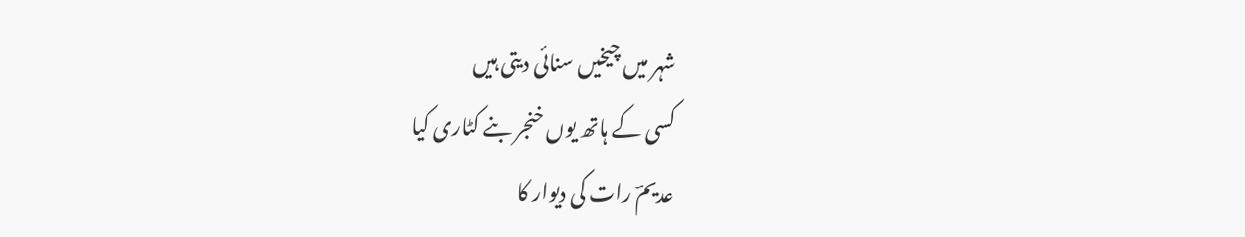شہر میں چیخیں سنائی دیتی ہیں
کسی کے ہاتھ یوں خنجر بنے کٹاری کیا
عدیمؔ رات کی دیوار کا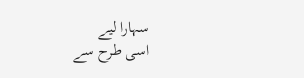سہارا لیے
اسی طرح سے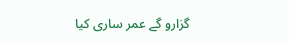گزارو گے عمر ساری کیا